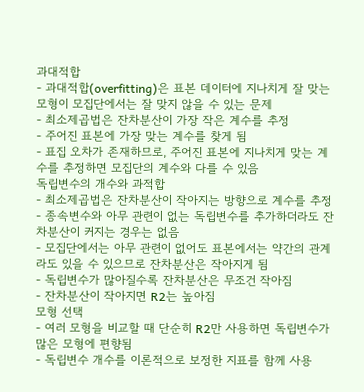과대적합
- 과대적합(overfitting)은 표본 데이터에 지나치게 잘 맞는 모형이 모집단에서는 잘 맞지 않을 수 있는 문제
- 최소제곱법은 잔차분산이 가장 작은 계수를 추정
- 주어진 표본에 가장 맞는 계수를 찾게 됨
- 표집 오차가 존재하므로, 주어진 표본에 지나치게 맞는 계수를 추정하면 모집단의 계수와 다를 수 있음
독립변수의 개수와 과적합
- 최소제곱법은 잔차분산이 작아지는 방향으로 계수를 추정
- 종속변수와 아무 관련이 없는 독립변수를 추가하더라도 잔차분산이 커지는 경우는 없음
- 모집단에서는 아무 관련이 없어도 표본에서는 약간의 관계라도 있을 수 있으므로 잔차분산은 작아지게 됨
- 독립변수가 많아질수록 잔차분산은 무조건 작아짐
- 잔차분산이 작아지면 R2는 높아짐
모형 선택
- 여러 모형을 비교할 때 단순히 R2만 사용하면 독립변수가 많은 모형에 편향됨
- 독립변수 개수를 이론적으로 보정한 지표를 함께 사용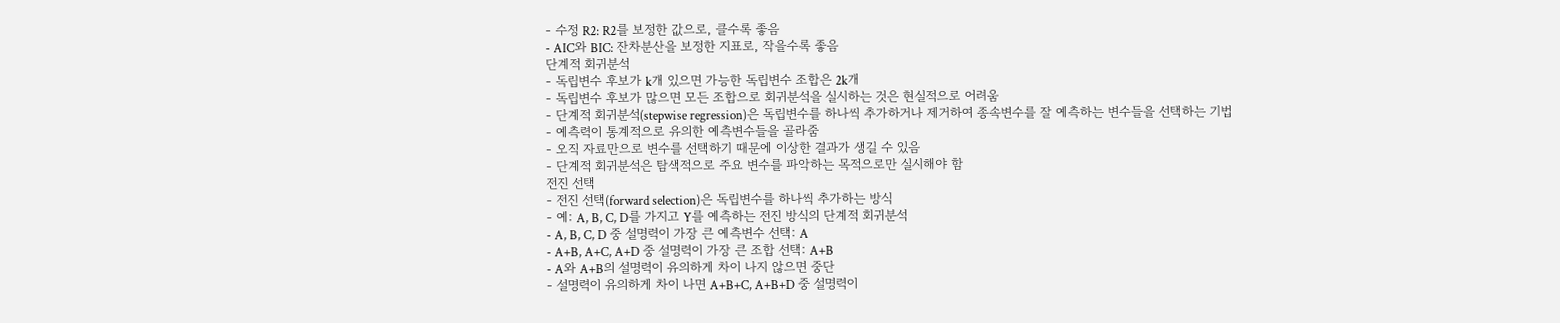- 수정 R2: R2를 보정한 값으로, 클수록 좋음
- AIC와 BIC: 잔차분산을 보정한 지표로, 작을수록 좋음
단계적 회귀분석
- 독립변수 후보가 k개 있으면 가능한 독립변수 조합은 2k개
- 독립변수 후보가 많으면 모든 조합으로 회귀분석을 실시하는 것은 현실적으로 어려움
- 단계적 회귀분석(stepwise regression)은 독립변수를 하나씩 추가하거나 제거하여 종속변수를 잘 예측하는 변수들을 선택하는 기법
- 예측력이 통계적으로 유의한 예측변수들을 골라줌
- 오직 자료만으로 변수를 선택하기 때문에 이상한 결과가 생길 수 있음
- 단계적 회귀분석은 탐색적으로 주요 변수를 파악하는 목적으로만 실시해야 함
전진 선택
- 전진 선택(forward selection)은 독립변수를 하나씩 추가하는 방식
- 예: A, B, C, D를 가지고 Y를 예측하는 전진 방식의 단계적 회귀분석
- A, B, C, D 중 설명력이 가장 큰 예측변수 선택: A
- A+B, A+C, A+D 중 설명력이 가장 큰 조합 선택: A+B
- A와 A+B의 설명력이 유의하게 차이 나지 않으면 중단
- 설명력이 유의하게 차이 나면 A+B+C, A+B+D 중 설명력이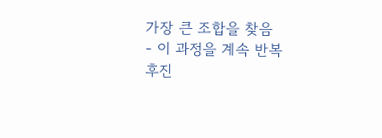가장 큰 조합을 찾음
- 이 과정을 계속 반복
후진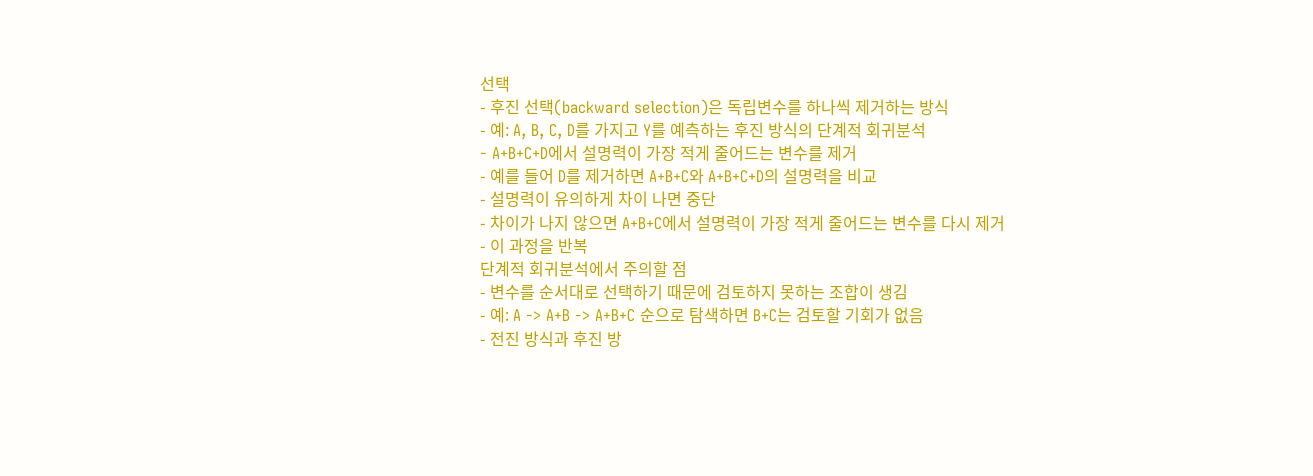선택
- 후진 선택(backward selection)은 독립변수를 하나씩 제거하는 방식
- 예: A, B, C, D를 가지고 Y를 예측하는 후진 방식의 단계적 회귀분석
- A+B+C+D에서 설명력이 가장 적게 줄어드는 변수를 제거
- 예를 들어 D를 제거하면 A+B+C와 A+B+C+D의 설명력을 비교
- 설명력이 유의하게 차이 나면 중단
- 차이가 나지 않으면 A+B+C에서 설명력이 가장 적게 줄어드는 변수를 다시 제거
- 이 과정을 반복
단계적 회귀분석에서 주의할 점
- 변수를 순서대로 선택하기 때문에 검토하지 못하는 조합이 생김
- 예: A -> A+B -> A+B+C 순으로 탐색하면 B+C는 검토할 기회가 없음
- 전진 방식과 후진 방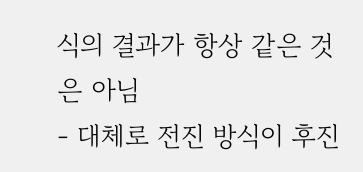식의 결과가 항상 같은 것은 아님
- 대체로 전진 방식이 후진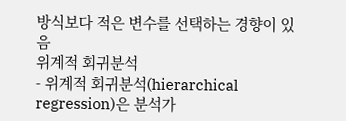방식보다 적은 변수를 선택하는 경향이 있음
위계적 회귀분석
- 위계적 회귀분석(hierarchical regression)은 분석가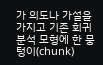가 의도나 가설을 가지고 기존 회귀분석 모형에 한 뭉텅이(chunk)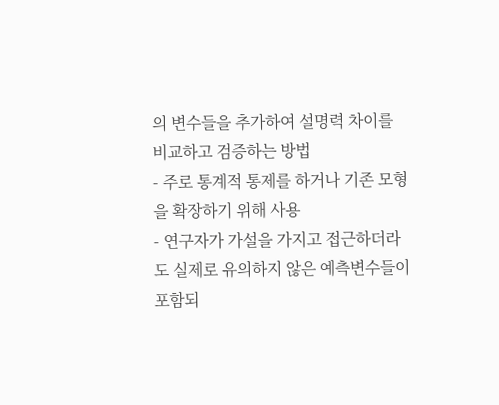의 변수들을 추가하여 설명력 차이를 비교하고 검증하는 방법
- 주로 통계적 통제를 하거나 기존 모형을 확장하기 위해 사용
- 연구자가 가설을 가지고 접근하더라도 실제로 유의하지 않은 예측변수들이 포함되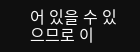어 있을 수 있으므로 이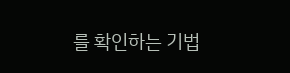를 확인하는 기법